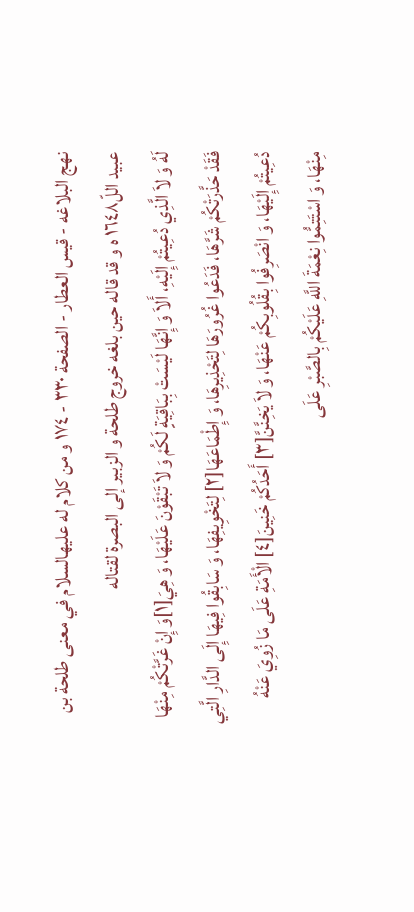نهج البلاغه - قيس العطار - الصفحة ٣٣٠ - ١٧٤ و من كلام له عليهالسلام في معنى طلحة بن عبيد اللّ١٦٤٨ ه و قد قاله حين بلغه خروج طلحة و الزبير إلى البصرة لقتاله
لَهُ وَ لاَ الَّذِي دُعِيتُمْ إِلَيْهِ، أَلاَ وَ إِنَّهَا لَيْسَتْ بِبَاقِيَةٍ لَكُمْ وَ لاَ تَبْقَوْنَ عَلَيْهَا، وَ هِيَ[١]وَ إِنْ غَرَّتْكُمْ مِنْهَا فَقَدْ حَذَّرَتْكُمْ شَرَّهَا، فَدَعُوا غُرُورَهَا لِتَحْذِيرِهَا، وَ إِطْمَاعَهَا[٢] لِتَخْوِيفِهَا، وَ سَابِقُوا فِيهَا إِلَى الدَّارِ الَّتِي دُعِيتُمْ إِلَيْهَا، وَ انْصَرِفُوا بِقُلُوبِكُمْ عَنْهَا، وَ لاَ يَخِنَّنَّ[٣] أَحَدُكُمْ خَنِينَ[٤] الْأَمَةِ عَلَى مَا زُوِيَ عَنْهُ مِنْهَا، وَ اسْتَتِمُّوا نِعْمَةَ اللَّهِ عَلَيْكُمْ بِالصَّبْرِ عَلَى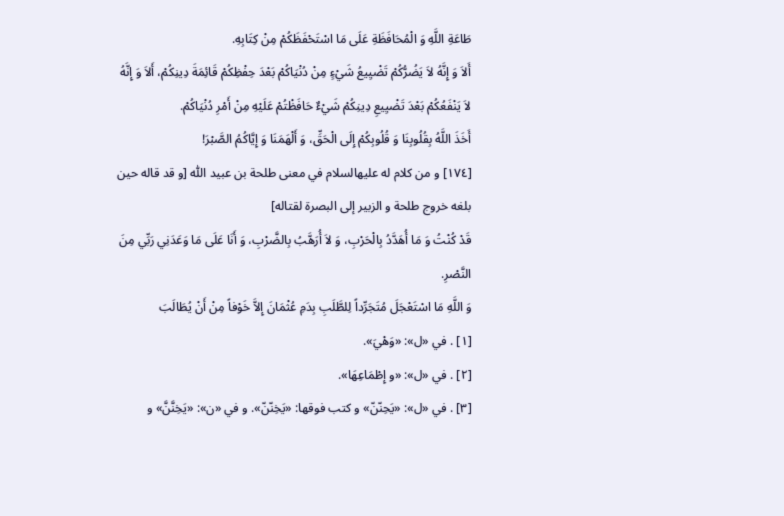طَاعَةِ اللَّهِ وَ الْمُحَافَظَةِ عَلَى مَا اسْتَحْفَظَكُمْ مِنْ كِتَابِهِ.
أَلاَ وَ إِنَّهُ لاَ يَضُرُّكُمْ تَضْيِيعُ شَيْءٍ مِنْ دُنْيَاكُمْ بَعْدَ حِفْظِكُمْ قَائِمَةَ دِينِكُمْ، أَلاَ وَ إِنَّهُ لاَ يَنْفَعُكُمْ بَعْدَ تَضْيِيعِ دِينِكُمْ شَيْءٌ حَافَظْتُمْ عَلَيْهِ مِنْ أَمْرِ دُنْيَاكُمْ.
أَخَذَ اللَّهُ بِقُلُوبِنَا وَ قُلُوبِكُمْ إِلَى الْحَقِّ، وَ أَلْهَمَنَا وَ إِيَّاكُمُ الصَّبْرَ!
[١٧٤] و من كلام له عليهالسلام في معنى طلحة بن عبيد اللّٰه [و قد قاله حين بلغه خروج طلحة و الزبير إلى البصرة لقتاله]
قَدْ كُنْتُ وَ مَا أُهَدَّدُ بِالْحَرْبِ، وَ لاَ أُرَهَّبُ بِالضَّرْبِ، وَ أَنَا عَلَى مَا وَعَدَنِي رَبِّي مِنَ النَّصْرِ.
وَ اللَّهِ مَا اسْتَعْجَلَ مُتَجَرِّداً لِلطَّلَبِ بِدَمِ عُثْمَانَ إِلاَّ خَوْفاً مِنْ أَنْ يُطَالَبَ
[١] . في «ل»: «وَهْيَ».
[٢] . في «ل»: «و إِطْمَاعِهَا».
[٣] . في «ل»: «يَحِنّنّ» و كتب فوقها: «يَخِنّنّ». و في «ن»: «يَخِنَّنَّ» و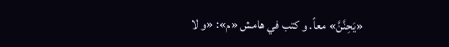«يَحِنَّنَّ» معاً. و كتب في هامش «م»: «و لا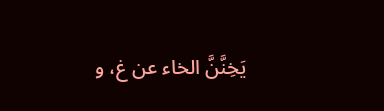يَخِنَّنَّ الخاء عن غ، و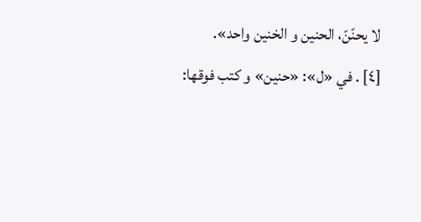لا يحنّنّ، الحنين و الخنين واحد».
[٤] . في «ل»: «حنين» و كتب فوقها: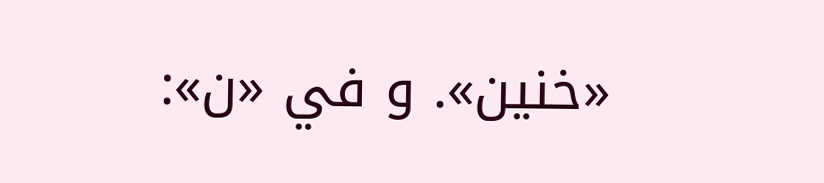«خنين». و في «ن»: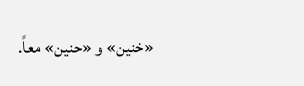«خنين» و «حنين» معاً.